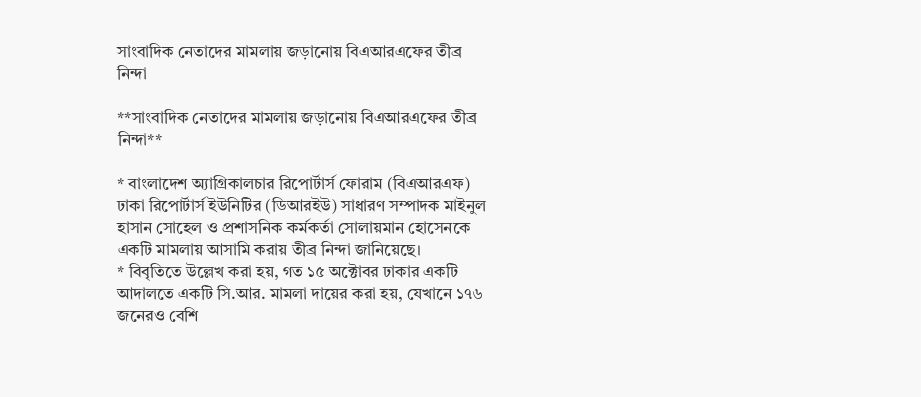সাংবাদিক নেতাদের মামলায় জড়ানোয় বিএআরএফের তীব্র নিন্দা

**সাংবাদিক নেতাদের মামলায় জড়ানোয় বিএআরএফের তীব্র নিন্দা**

* বাংলাদেশ অ্যাগ্রিকালচার রিপোর্টার্স ফোরাম (বিএআরএফ) ঢাকা রিপোর্টার্স ইউনিটির (ডিআরইউ) সাধারণ সম্পাদক মাইনুল হাসান সোহেল ও প্রশাসনিক কর্মকর্তা সোলায়মান হোসেনকে একটি মামলায় আসামি করায় তীব্র নিন্দা জানিয়েছে।
* বিবৃতিতে উল্লেখ করা হয়, গত ১৫ অক্টোবর ঢাকার একটি আদালতে একটি সি.আর. মামলা দায়ের করা হয়, যেখানে ১৭৬ জনেরও বেশি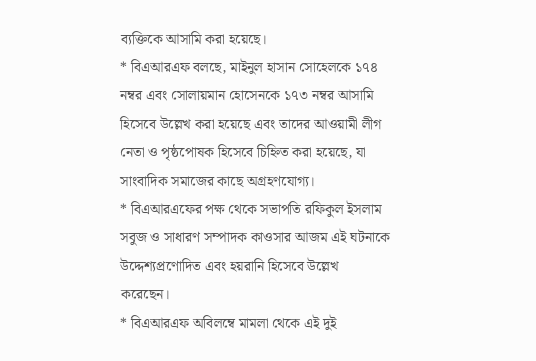ব্যক্তিকে আসামি করা হয়েছে।
* বিএআরএফ বলছে, মাইনুল হাসান সোহেলকে ১৭৪ নম্বর এবং সোলায়মান হোসেনকে ১৭৩ নম্বর আসামি হিসেবে উল্লেখ করা হয়েছে এবং তাদের আওয়ামী লীগ নেতা ও পৃষ্ঠপোষক হিসেবে চিহ্নিত করা হয়েছে, যা সাংবাদিক সমাজের কাছে অগ্রহণযোগ্য।
* বিএআরএফের পক্ষ থেকে সভাপতি রফিকুল ইসলাম সবুজ ও সাধারণ সম্পাদক কাওসার আজম এই ঘটনাকে উদ্দেশ্যপ্রণোদিত এবং হয়রানি হিসেবে উল্লেখ করেছেন।
* বিএআরএফ অবিলম্বে মামলা থেকে এই দুই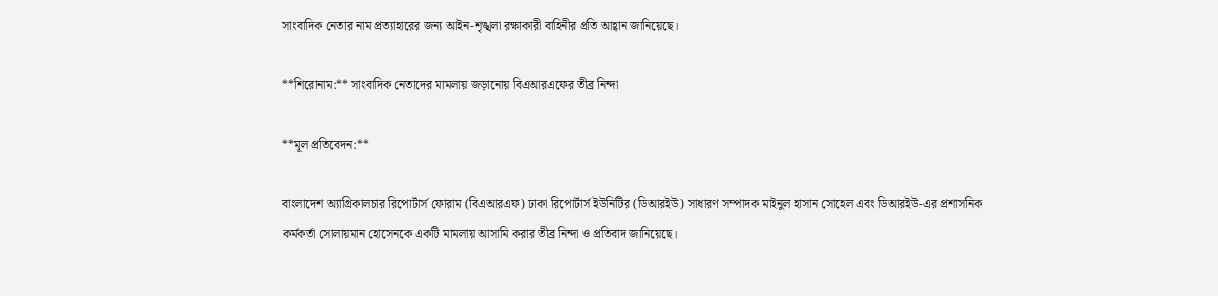সাংবাদিক নেতার নাম প্রত্যাহারের জন্য আইন-শৃঙ্খলা রক্ষাকারী বাহিনীর প্রতি আহ্বান জানিয়েছে।

**শিরোনাম:** সাংবাদিক নেতাদের মামলায় জড়ানোয় বিএআরএফের তীব্র নিন্দা

**মূল প্রতিবেদন:**

বাংলাদেশ অ্যাগ্রিকালচার রিপোর্টার্স ফোরাম (বিএআরএফ) ঢাকা রিপোর্টার্স ইউনিটির (ডিআরইউ) সাধারণ সম্পাদক মাইনুল হাসান সোহেল এবং ডিআরইউ-এর প্রশাসনিক কর্মকর্তা সোলায়মান হোসেনকে একটি মামলায় আসামি করার তীব্র নিন্দা ও প্রতিবাদ জানিয়েছে।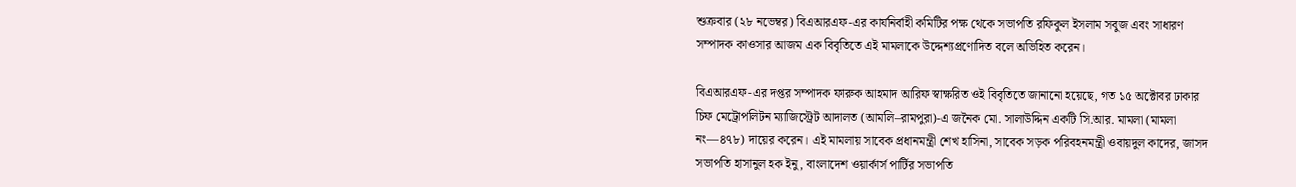শুক্রবার (২৮ নভেম্বর) বিএআরএফ-এর কার্যনির্বাহী কমিটির পক্ষ থেকে সভাপতি রফিকুল ইসলাম সবুজ এবং সাধারণ সম্পাদক কাওসার আজম এক বিবৃতিতে এই মামলাকে উদ্দেশ্যপ্রণোদিত বলে অভিহিত করেন।

বিএআরএফ-এর দপ্তর সম্পাদক ফারুক আহমাদ আরিফ স্বাক্ষরিত ওই বিবৃতিতে জানানো হয়েছে, গত ১৫ অক্টোবর ঢাকার চিফ মেট্রোপলিটন ম্যাজিস্ট্রেট আদালত (আমলি–রামপুরা)-এ জনৈক মো. সালাউদ্দিন একটি সি.আর. মামলা (মামলা নং—৪৭৮) দায়ের করেন। এই মামলায় সাবেক প্রধানমন্ত্রী শেখ হাসিনা, সাবেক সড়ক পরিবহনমন্ত্রী ওবায়দুল কাদের, জাসদ সভাপতি হাসানুল হক ইনু, বাংলাদেশ ওয়ার্কার্স পার্টির সভাপতি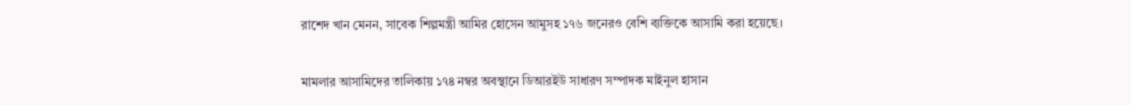রাশেদ খান মেনন, সাবেক শিল্পমন্ত্রী আমির হোসেন আমুসহ ১৭৬ জনেরও বেশি ব্যক্তিকে আসামি করা হয়েছে।

মামলার আসামিদের তালিকায় ১৭৪ নম্বর অবস্থানে ডিআরইউ সাধারণ সম্পাদক মাইনুল হাসান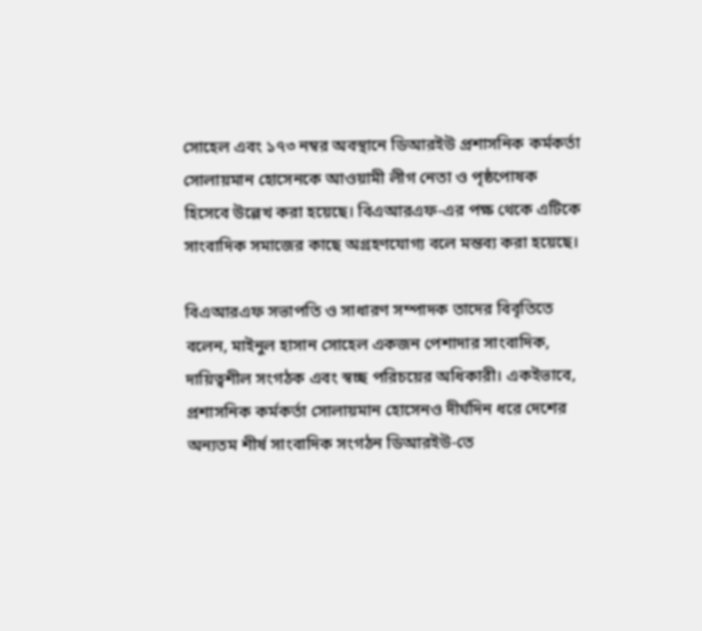সোহেল এবং ১৭৩ নম্বর অবস্থানে ডিআরইউ প্রশাসনিক কর্মকর্তা সোলায়মান হোসেনকে আওয়ামী লীগ নেতা ও পৃষ্ঠপোষক হিসেবে উল্লেখ করা হয়েছে। বিএআরএফ-এর পক্ষ থেকে এটিকে সাংবাদিক সমাজের কাছে অগ্রহণযোগ্য বলে মন্তব্য করা হয়েছে।

বিএআরএফ সভাপতি ও সাধারণ সম্পাদক তাদের বিবৃতিতে বলেন, মাইনুল হাসান সোহেল একজন পেশাদার সাংবাদিক, দায়িত্বশীল সংগঠক এবং স্বচ্ছ পরিচয়ের অধিকারী। একইভাবে, প্রশাসনিক কর্মকর্তা সোলায়মান হোসেনও দীর্ঘদিন ধরে দেশের অন্যতম শীর্ষ সাংবাদিক সংগঠন ডিআরইউ-তে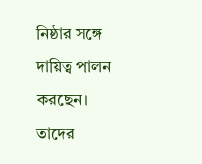নিষ্ঠার সঙ্গে দায়িত্ব পালন করছেন। তাদের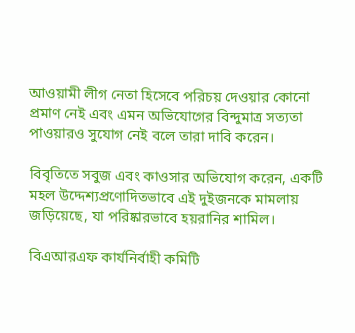আওয়ামী লীগ নেতা হিসেবে পরিচয় দেওয়ার কোনো প্রমাণ নেই এবং এমন অভিযোগের বিন্দুমাত্র সত্যতা পাওয়ারও সুযোগ নেই বলে তারা দাবি করেন।

বিবৃতিতে সবুজ এবং কাওসার অভিযোগ করেন, একটি মহল উদ্দেশ্যপ্রণোদিতভাবে এই দুইজনকে মামলায় জড়িয়েছে, যা পরিষ্কারভাবে হয়রানির শামিল।

বিএআরএফ কার্যনির্বাহী কমিটি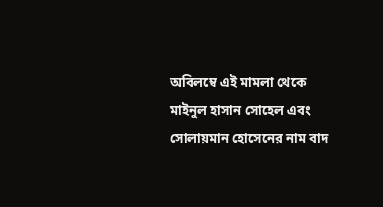অবিলম্বে এই মামলা থেকে মাইনুল হাসান সোহেল এবং সোলায়মান হোসেনের নাম বাদ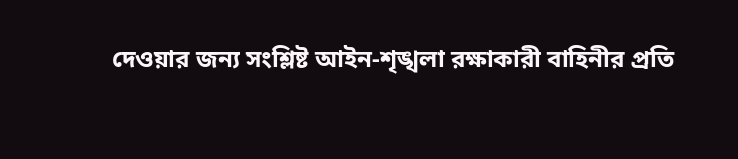দেওয়ার জন্য সংশ্লিষ্ট আইন-শৃঙ্খলা রক্ষাকারী বাহিনীর প্রতি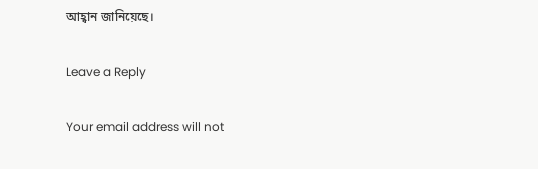আহ্বান জানিয়েছে।

Leave a Reply

Your email address will not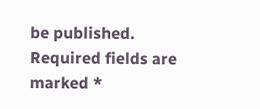be published. Required fields are marked *